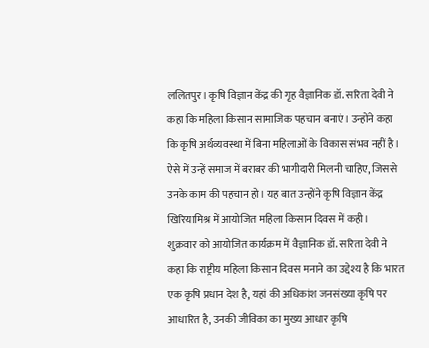ललितपुर। कृषि विज्ञान केंद्र की गृह वैज्ञानिक डॉ. सरिता देवी ने कहा कि महिला किसान सामाजिक पहचान बनाएं। उन्होंने कहा कि कृषि अर्थव्यवस्था में बिना महिलाओं के विकास संभव नहीं है। ऐसे में उन्हें समाज में बराबर की भागीदारी मिलनी चाहिए, जिससे उनके काम की पहचान हो। यह बात उन्होंने कृषि विज्ञान केंद्र खिरियामिश्र में आयोजित महिला किसान दिवस में कही।
शुक्रवार को आयोजित कार्यक्रम में वैज्ञानिक डॉ. सरिता देवी ने कहा कि राष्ट्रीय महिला किसान दिवस मनाने का उद्देश्य है कि भारत एक कृषि प्रधान देश है, यहां की अधिकांश जनसंख्या कृषि पर आधारित है, उनकी जीविका का मुख्य आधार कृषि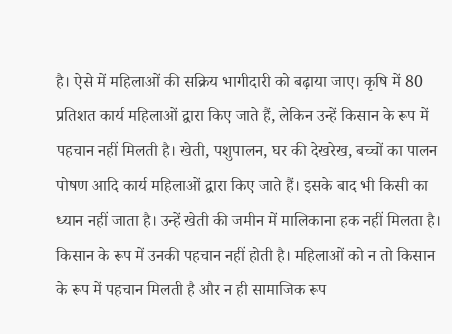है। ऐसे में महिलाओं की सक्रिय भागीदारी को बढ़ाया जाए। कृषि में 80 प्रतिशत कार्य महिलाओं द्वारा किए जाते हैं, लेकिन उन्हें किसान के रूप में पहचान नहीं मिलती है। खेती, पशुपालन, घर की देखरेख, बच्चों का पालन पोषण आदि कार्य महिलाओं द्वारा किए जाते हैं। इसके बाद भी किसी का ध्यान नहीं जाता है। उन्हें खेती की जमीन में मालिकाना हक नहीं मिलता है। किसान के रूप में उनकी पहचान नहीं होती है। महिलाओं को न तो किसान के रूप में पहचान मिलती है और न ही सामाजिक रूप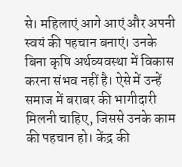से। महिलाएं आगे आएं और अपनी स्वयं की पहचान बनाएं। उनके बिना कृषि अर्थव्यवस्था में विकास करना संभव नहीं है। ऐसे में उन्हें समाज में बराबर की भागीदारी मिलनी चाहिए, जिससे उनके काम की पहचान हो। केंद्र की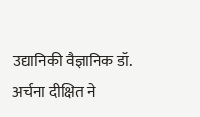उद्यानिकी वैज्ञानिक डॉ. अर्चना दीक्षित ने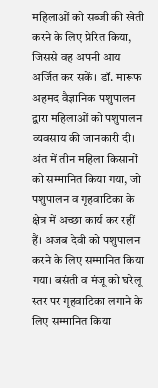महिलाओं को सब्जी की खेती करने के लिए प्रेरित किया, जिससे वह अपनी आय अर्जित कर सकें। डॉ. मारूफ अहमद वैज्ञानिक पशुपालन द्वारा महिलाओं को पशुपालन व्यवसाय की जानकारी दी। अंत में तीन महिला किसानों को सम्मानित किया गया, जो पशुपालन व गृहवाटिका के क्षेत्र में अच्छा कार्य कर रहीं हैं। अजब देवी को पशुपालन करने के लिए सम्मानित किया गया। बसंती व मंजू को घरेलू स्तर पर गृहवाटिका लगाने के लिए सम्मानित किया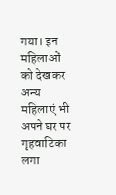गया। इन महिलाओं को देखकर अन्य महिलाएं भी अपने घर पर गृहवाटिका लगा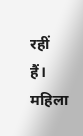रहीं हैं। महिला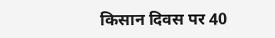किसान दिवस पर 40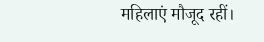महिलाएं मौजूद रहीं।